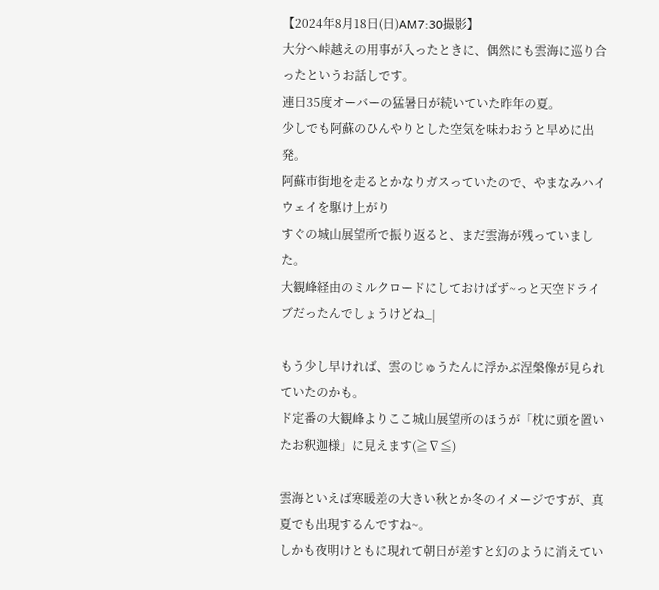【2024年8月18日(日)AM7:30撮影】
大分へ峠越えの用事が入ったときに、偶然にも雲海に巡り合ったというお話しです。
連日35度オーバーの猛暑日が続いていた昨年の夏。
少しでも阿蘇のひんやりとした空気を味わおうと早めに出発。
阿蘇市街地を走るとかなりガスっていたので、やまなみハイウェイを駆け上がり
すぐの城山展望所で振り返ると、まだ雲海が残っていました。
大観峰経由のミルクロードにしておけばず~っと天空ドライブだったんでしょうけどね_|

もう少し早ければ、雲のじゅうたんに浮かぶ涅槃像が見られていたのかも。
ド定番の大観峰よりここ城山展望所のほうが「枕に頭を置いたお釈迦様」に見えます(≧∇≦)

雲海といえば寒暖差の大きい秋とか冬のイメージですが、真夏でも出現するんですね~。
しかも夜明けともに現れて朝日が差すと幻のように消えてい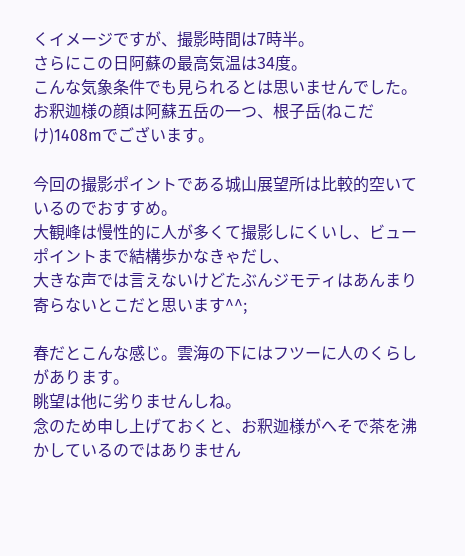くイメージですが、撮影時間は7時半。
さらにこの日阿蘇の最高気温は34度。
こんな気象条件でも見られるとは思いませんでした。
お釈迦様の顔は阿蘇五岳の一つ、根子岳(ねこだけ)1408mでございます。

今回の撮影ポイントである城山展望所は比較的空いているのでおすすめ。
大観峰は慢性的に人が多くて撮影しにくいし、ビューポイントまで結構歩かなきゃだし、
大きな声では言えないけどたぶんジモティはあんまり寄らないとこだと思います^^;

春だとこんな感じ。雲海の下にはフツーに人のくらしがあります。
眺望は他に劣りませんしね。
念のため申し上げておくと、お釈迦様がへそで茶を沸かしているのではありません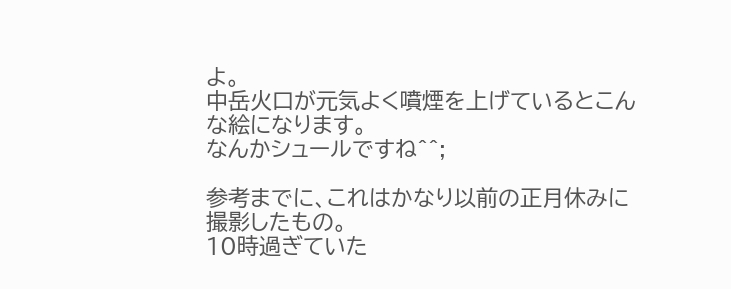よ。
中岳火口が元気よく噴煙を上げているとこんな絵になります。
なんかシュールですね^^;

参考までに、これはかなり以前の正月休みに撮影したもの。
10時過ぎていた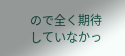ので全く期待していなかっ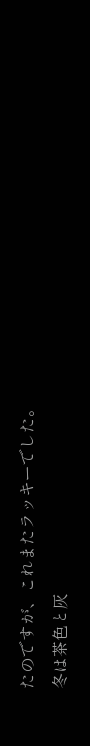たのですが、これまたラッキーでした。
冬は茶色と灰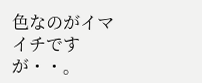色なのがイマイチですが・・。